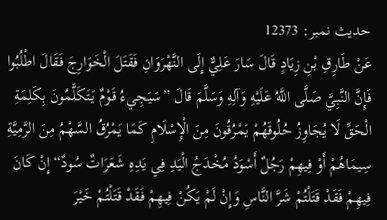حدیث نمبر: 12373
عَنْ طَارِقِ بْنِ زِيَادٍ قَالَ سَارَ عَلِيٌّ إِلَى النَّهْرَوَانِ فَقَتَلَ الْخَوَارِجَ فَقَالَ اطْلُبُوا فَإِنَّ النَّبِيَّ صَلَّى اللَّهُ عَلَيْهِ وَآلِهِ وَسَلَّمَ قَالَ ”سَيَجِيءُ قَوْمٌ يَتَكَلَّمُونَ بِكَلِمَةِ الْحَقِّ لَا يُجَاوِزُ حُلُوقَهُمْ يَمْرُقُونَ مِنَ الْإِسْلَامِ كَمَا يَمْرُقُ السَّهْمُ مِنَ الرَّمِيَّةِ سِيمَاهُمْ أَوْ فِيهِمْ رَجُلٌ أَسْوَدُ مُخْدَجُ الْيَدِ فِي يَدِهِ شَعَرَاتٌ سُودٌ“ إِنْ كَانَ فِيهِمْ فَقَدْ قَتَلْتُمْ شَرَّ النَّاسِ وَإِنْ لَمْ يَكُنْ فِيهِمْ فَقَدْ قَتَلْتُمْ خَيْرَ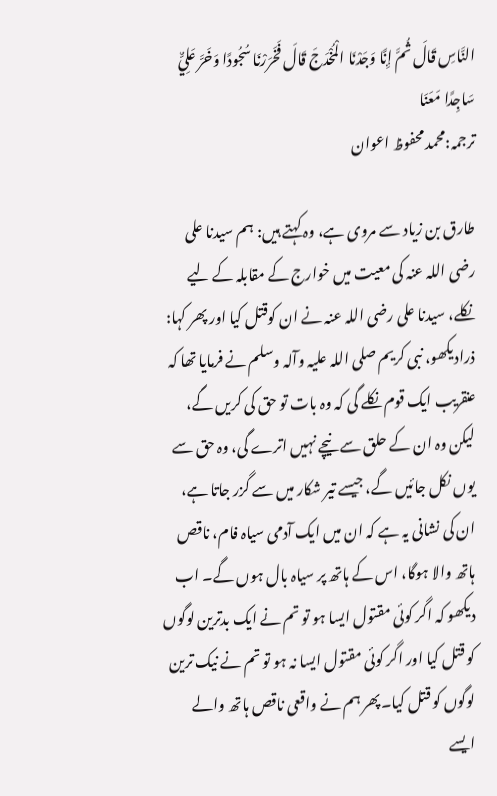النَّاسِ قَالَ ثُمَّ إِنَّا وَجَدْنَا الْمُخْدَجَ قَالَ فَخَرَرْنَا سُجُودًا وَخَرَّ عَلِيٌّ سَاجِدًا مَعَنَا
ترجمہ:محمد محفوظ اعوان

طارق بن زیاد سے مروی ہے، وہ کہتے ہیں: ہم سیدنا علی رضی اللہ عنہ کی معیت میں خوارج کے مقابلہ کے لیے نکلے، سیدنا علی رضی اللہ عنہ نے ان کوقتل کیا اور پھر کہا: ذرادیکھو، نبی کریم صلی اللہ علیہ وآلہ وسلم نے فرمایا تھا کہ عنقریب ایک قوم نکلے گی کہ وہ بات تو حق کی کریں گے، لیکن وہ ان کے حلق سے نیچے نہیں اترے گی، وہ حق سے یوں نکل جائیں گے، جیسے تیر شکار میں سے گزر جاتا ہے، ان کی نشانی یہ ہے کہ ان میں ایک آدمی سیاہ فام، ناقص ہاتھ والا ہوگا، اس کے ہاتھ پر سیاہ بال ہوں گے۔ اب دیکھو کہ اگر کوئی مقتول ایسا ہو تو تم نے ایک بدترین لوگوں کو قتل کیا اور اگر کوئی مقتول ایسا نہ ہو تو تم نے نیک ترین لوگوں کو قتل کیا۔پھر ہم نے واقعی ناقص ہاتھ والے ایسے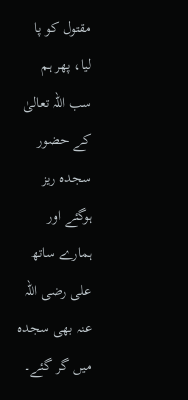مقتول کو پا لیا، پھر ہم سب اللہ تعالیٰ کے حضور سجدہ ریز ہوگئے اور ہمارے ساتھ علی رضی اللہ عنہ بھی سجدہ میں گر گئے۔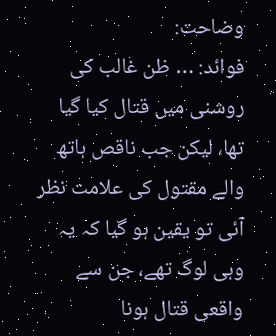وضاحت:
فوائد: … ظن غالب کی روشنی میں قتال کیا گیا تھا، لیکن جب ناقص ہاتھ والے مقتول کی علامت نظر آئی تو یقین ہو گیا کہ یہ وہی لوگ تھے، جن سے واقعی قتال ہونا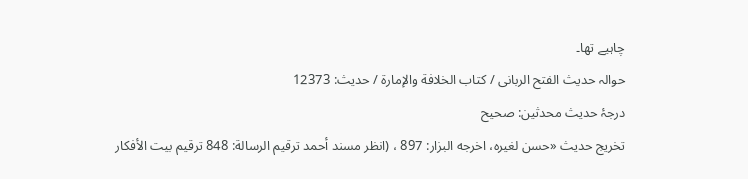چاہیے تھا۔
حوالہ حدیث الفتح الربانی / كتاب الخلافة والإمارة / حدیث: 12373
درجۂ حدیث محدثین: صحیح
تخریج حدیث «حسن لغيره، اخرجه البزار: 897 ، (انظر مسند أحمد ترقيم الرسالة: 848 ترقیم بيت الأفكار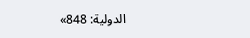الدولية: 848»